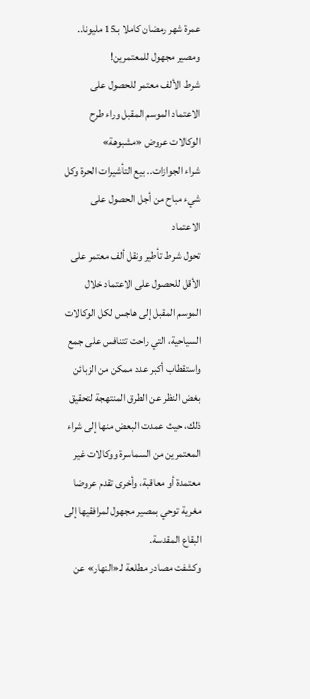عمرة شهر رمضان كاملا بـ15 مليونا.. ومصير مجهول للمعتمرين!
شرط الألف معتمر للحصول على الاعتماد الموسم المقبل وراء طرح الوكالات عروض «مشبوهة»
شراء الجوازات.. بيع التأشيرات الحرة وكل شيء مباح من أجل الحصول على الاعتماد
تحول شرط تأطير ونقل ألف معتمر على الأقل للحصول على الاعتماد خلال الموسم المقبل إلى هاجس لكل الوكالات السياحية، التي راحت تتنافس على جمع واستقطاب أكبر عدد ممكن من الزبائن بغض النظر عن الطرق المنتهجة لتحقيق ذلك، حيث عمدت البعض منها إلى شراء المعتمرين من السماسرة ووكالات غير معتمدة أو معاقبة، وأخرى تقدم عروضا مغرية توحي بمصير مجهول لمرافقيها إلى البقاع المقدسة.
وكشفت مصادر مطلعة لـ«النهار» عن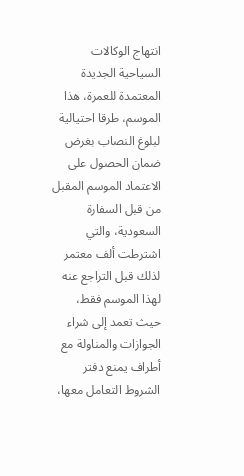انتهاج الوكالات السياحية الجديدة المعتمدة للعمرة، هذا الموسم، طرقا احتيالية لبلوغ النصاب بغرض ضمان الحصول على الاعتماد الموسم المقبل من قبل السفارة السعودية، والتي اشترطت ألف معتمر لذلك قبل التراجع عنه لهذا الموسم فقط، حيث تعمد إلى شراء الجوازات والمناولة مع أطراف يمنع دفتر الشروط التعامل معها،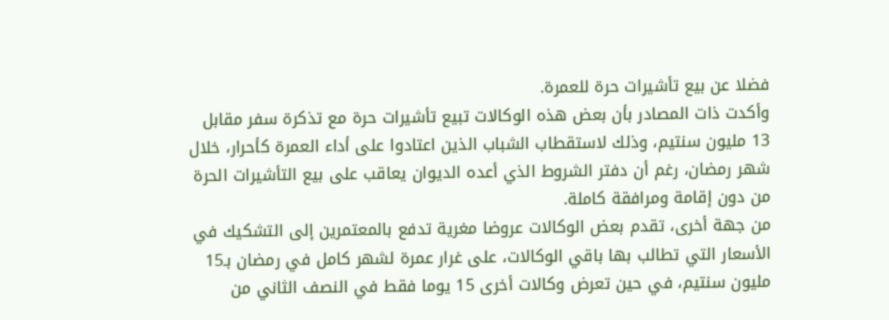فضلا عن بيع تأشيرات حرة للعمرة.
وأكدت ذات المصادر بأن بعض هذه الوكالات تبيع تأشيرات حرة مع تذكرة سفر مقابل 13 مليون سنتيم، وذلك لاستقطاب الشباب الذين اعتادوا على أداء العمرة كأحرار، خلال شهر رمضان، رغم أن دفتر الشروط الذي أعده الديوان يعاقب على بيع التأشيرات الحرة من دون إقامة ومرافقة كاملة.
من جهة أخرى، تقدم بعض الوكالات عروضا مغرية تدفع بالمعتمرين إلى التشكيك في الأسعار التي تطالب بها باقي الوكالات، على غرار عمرة لشهر كامل في رمضان بـ15 مليون سنتيم، في حين تعرض وكالات أخرى 15 يوما فقط في النصف الثاني من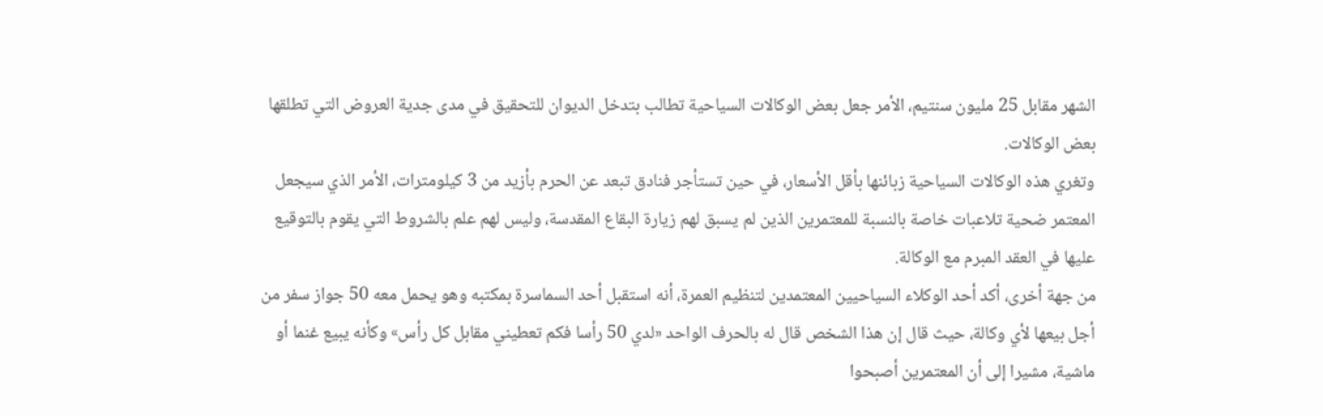الشهر مقابل 25 مليون سنتيم، الأمر جعل بعض الوكالات السياحية تطالب بتدخل الديوان للتحقيق في مدى جدية العروض التي تطلقها بعض الوكالات.
وتغري هذه الوكالات السياحية زبائنها بأقل الأسعار، في حين تستأجر فنادق تبعد عن الحرم بأزيد من 3 كيلومترات، الأمر الذي سيجعل المعتمر ضحية تلاعبات خاصة بالنسبة للمعتمرين الذين لم يسبق لهم زيارة البقاع المقدسة، وليس لهم علم بالشروط التي يقوم بالتوقيع عليها في العقد المبرم مع الوكالة.
من جهة أخرى، أكد أحد الوكلاء السياحيين المعتمدين لتنظيم العمرة، أنه استقبل أحد السماسرة بمكتبه وهو يحمل معه 50 جواز سفر من أجل بيعها لأي وكالة، حيث قال إن هذا الشخص قال له بالحرف الواحد «لدي 50 رأسا فكم تعطيني مقابل كل رأس» وكأنه يبيع غنما أو ماشية، مشيرا إلى أن المعتمرين أصبحوا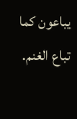يباعون كما تباع الغنم.